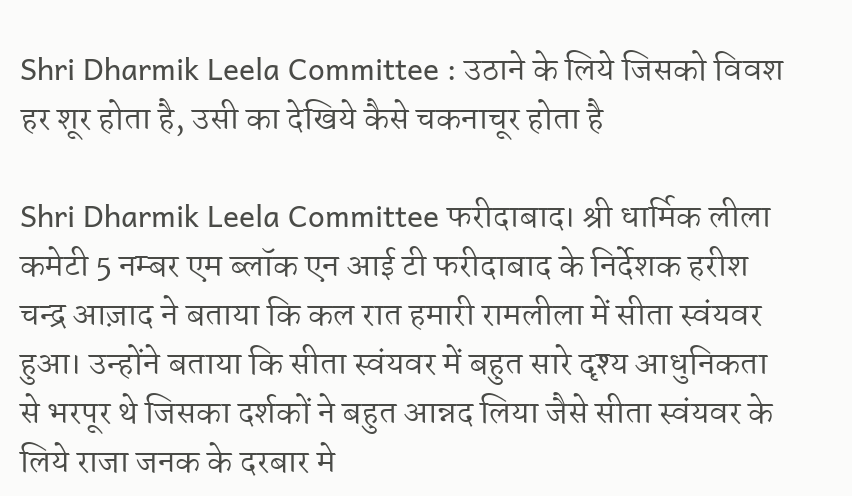Shri Dharmik Leela Committee : उठाने के लिये जिसको विवश हर शूर होता है, उसी का देखिये कैसे चकनाचूर होता है

Shri Dharmik Leela Committee फरीदाबाद। श्री धार्मिक लीला कमेटी 5 नम्बर एम ब्लॉक एन आई टी फरीदाबाद के निर्देशक हरीश चन्द्र आज़ाद ने बताया कि कल रात हमारी रामलीला में सीता स्वंयवर हुआ। उन्होंने बताया कि सीता स्वंयवर में बहुत सारे दृश्य आधुनिकता से भरपूर थे जिसका दर्शकों ने बहुत आन्नद लिया जैसे सीता स्वंयवर के लिये राजा जनक के दरबार मे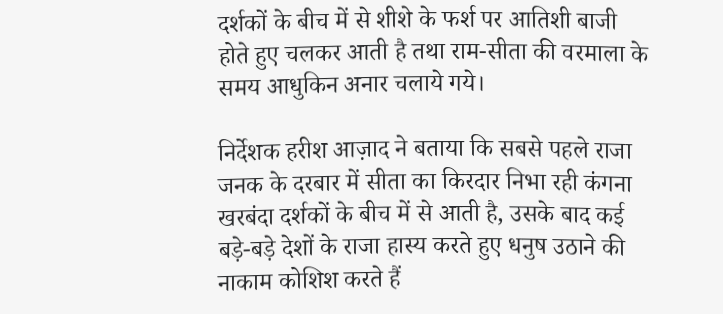दर्शकों के बीच में से शीशे के फर्श पर आतिशी बाजी होते हुए चलकर आती है तथा राम-सीता की वरमाला के समय आधुकिन अनार चलाये गये।

निर्देशक हरीश आज़ाद ने बताया कि सबसे पहले राजा जनक के दरबार में सीता का किरदार निभा रही कंगना खरबंदा दर्शकों के बीच में से आती है, उसके बाद कई बड़े-बड़े देशों के राजा हास्य करते हुए धनुष उठाने की नाकाम कोशिश करते हैं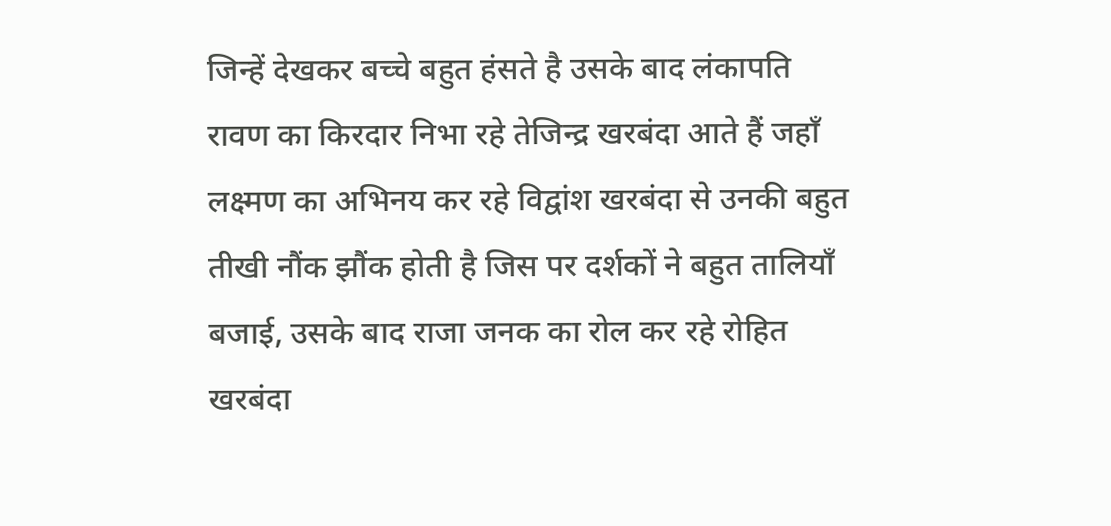जिन्हें देखकर बच्चे बहुत हंसते है उसके बाद लंकापति रावण का किरदार निभा रहे तेजिन्द्र खरबंदा आते हैं जहाँ लक्ष्मण का अभिनय कर रहे विद्वांश खरबंदा से उनकी बहुत तीखी नौंक झौंक होती है जिस पर दर्शकों ने बहुत तालियाँ बजाई, उसके बाद राजा जनक का रोल कर रहे रोहित खरबंदा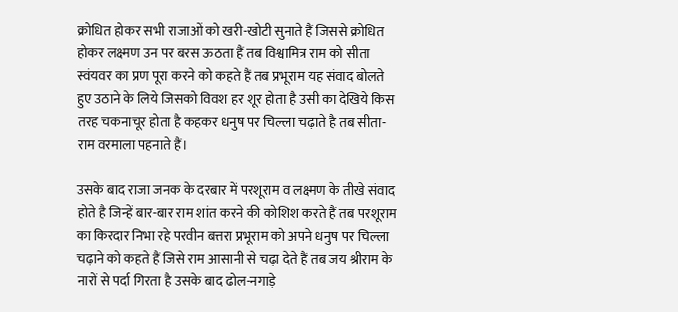क्रोधित होकर सभी राजाओं को खरी-खोटी सुनाते हैं जिससे क्रोधित होकर लक्ष्मण उन पर बरस ऊठता हैं तब विश्वामित्र राम को सीता स्वंयवर का प्रण पूरा करने को कहते हैं तब प्रभूराम यह संवाद बोलते हुए उठाने के लिये जिसको विवश हर शूर होता है उसी का देखिये किस तरह चकनाचूर होता है कहकर धनुष पर चिल्ला चढ़ाते है तब सीता-राम वरमाला पहनाते हैं।

उसके बाद राजा जनक के दरबार में परशूराम व लक्ष्मण के तीखे संवाद होते है जिन्हें बार-बार राम शांत करने की कोशिश करते हैं तब परशूराम का किरदार निभा रहे परवीन बत्तरा प्रभूराम को अपने धनुष पर चिल्ला चढ़ाने को कहते हैं जिसे राम आसानी से चढ़ा देते हैं तब जय श्रीराम के नारों से पर्दा गिरता है उसके बाद ढोल-नगाड़े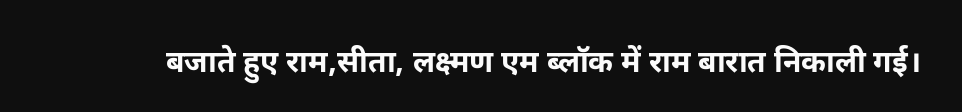बजाते हुए राम,सीता, लक्ष्मण एम ब्लॉक में राम बारात निकाली गई।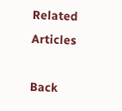Related Articles

Back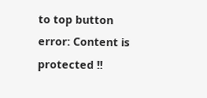to top button
error: Content is protected !!